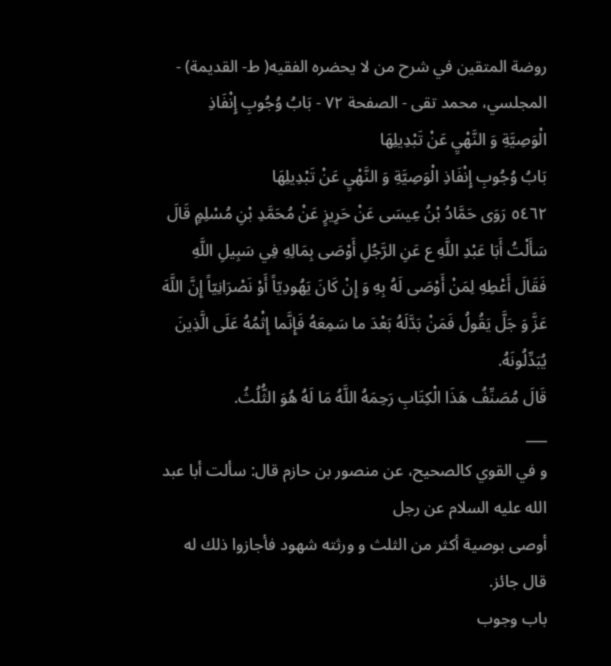روضة المتقين في شرح من لا يحضره الفقيه( ط- القديمة) - المجلسي، محمد تقى - الصفحة ٧٢ - بَابُ وُجُوبِ إِنْفَاذِ الْوَصِيَّةِ وَ النَّهْيِ عَنْ تَبْدِيلِهَا
بَابُ وُجُوبِ إِنْفَاذِ الْوَصِيَّةِ وَ النَّهْيِ عَنْ تَبْدِيلِهَا
٥٤٦٢ رَوَى حَمَّادُ بْنُ عِيسَى عَنْ حَرِيزٍ عَنْ مُحَمَّدِ بْنِ مُسْلِمٍ قَالَ سَأَلْتُ أَبَا عَبْدِ اللَّهِ ع عَنِ الرَّجُلِ أَوْصَى بِمَالِهِ فِي سَبِيلِ اللَّهِ فَقَالَ أَعْطِهِ لِمَنْ أَوْصَى لَهُ بِهِ وَ إِنْ كَانَ يَهُودِيّاً أَوْ نَصْرَانِيّاً إِنَّ اللَّهَ عَزَّ وَ جَلَّ يَقُولُ فَمَنْ بَدَّلَهُ بَعْدَ ما سَمِعَهُ فَإِنَّما إِثْمُهُ عَلَى الَّذِينَ يُبَدِّلُونَهُ.
قَالَ مُصَنِّفُ هَذَا الْكِتَابِ رَحِمَهُ اللَّهُ مَا لَهُ هُوَ الثُّلُثُ.
___
و في القوي كالصحيح، عن منصور بن حازم قال: سألت أبا عبد الله عليه السلام عن رجل
أوصى بوصية أكثر من الثلث و ورثته شهود فأجازوا ذلك له قال جائز.
باب وجوب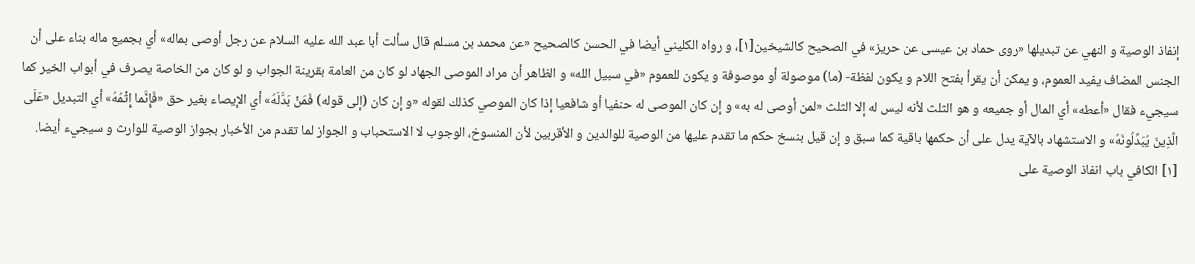إنفاذ الوصية و النهي عن تبديلها «روى حماد بن عيسى عن حريز» في الصحيح كالشيخين[١]، و رواه الكليني أيضا في الحسن كالصحيح «عن محمد بن مسلم قال سألت أبا عبد الله عليه السلام عن رجل أوصى بماله» أي بجميع ماله بناء على أن الجنس المضاف يفيد العموم، و يمكن أن يقرأ بفتح اللام و يكون لفظة- (ما) موصولة أو موصوفة و يكون للعموم «في سبيل الله» و الظاهر أن مراد الموصى الجهاد لو كان من العامة بقرينة الجواب و لو كان من الخاصة يصرف في أبواب الخير كما سيجيء فقال «أعطه» أي المال أو جميعه و هو الثلث لأنه ليس له إلا الثلث «لمن أوصى له به» و إن كان الموصى له حنفيا أو شافعيا إذا كان الموصي كذلك لقوله «و إن كان (إلى قوله) فَمَنْ بَدَّلَهُ» أي الإيصاء بغير حق «فَإِنَّما إِثْمُهُ» أي التبديل «عَلَى الَّذِينَ يُبَدِّلُونَهُ» و الاستشهاد بالآية يدل على أن حكمها باقية كما سبق و إن قيل بنسخ حكم ما تقدم عليها من الوصية للوالدين و الأقربين لأن المنسوخ، الوجوب لا الاستحباب و الجواز لما تقدم من الأخبار بجواز الوصية للوارث و سيجيء أيضا.
[١] الكافي باب انفاذ الوصية على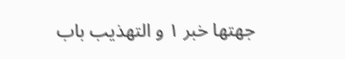جهتها خبر ١ و التهذيب باب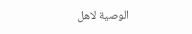الوصية لاهل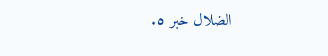الضلال خبر ٥.